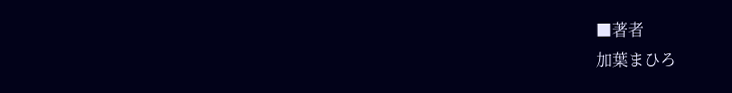■著者
加葉まひろ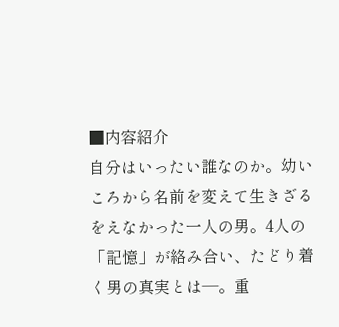■内容紹介
自分はいったい誰なのか。幼いころから名前を変えて生きざるをえなかった一人の男。4人の「記憶」が絡み合い、たどり着く男の真実とは―。重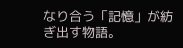なり合う「記憶」が紡ぎ出す物語。